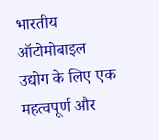भारतीय ऑटोमोबाइल उद्योग के लिए एक महत्वपूर्ण और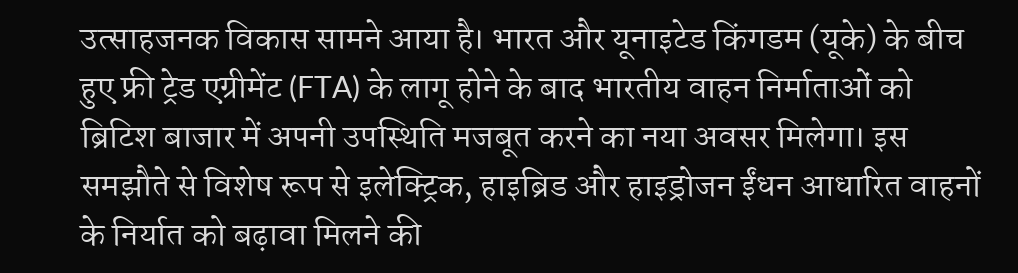उत्साहजनक विकास सामने आया है। भारत और यूनाइटेड किंगडम (यूके) के बीच हुए फ्री ट्रेड एग्रीमेंट (FTA) के लागू होने के बाद भारतीय वाहन निर्माताओं को ब्रिटिश बाजार में अपनी उपस्थिति मजबूत करने का नया अवसर मिलेगा। इस समझौते से विशेष रूप से इलेक्ट्रिक, हाइब्रिड और हाइड्रोजन ईंधन आधारित वाहनों के निर्यात को बढ़ावा मिलने की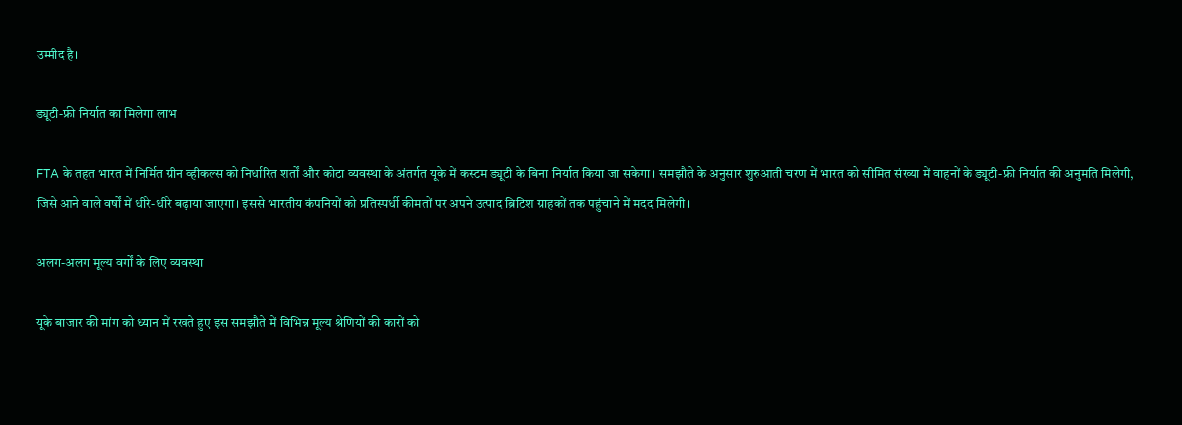उम्मीद है।

ड्यूटी-फ्री निर्यात का मिलेगा लाभ

FTA के तहत भारत में निर्मित ग्रीन व्हीकल्स को निर्धारित शर्तों और कोटा व्यवस्था के अंतर्गत यूके में कस्टम ड्यूटी के बिना निर्यात किया जा सकेगा। समझौते के अनुसार शुरुआती चरण में भारत को सीमित संख्या में वाहनों के ड्यूटी-फ्री निर्यात की अनुमति मिलेगी, जिसे आने वाले वर्षों में धीरे-धीरे बढ़ाया जाएगा। इससे भारतीय कंपनियों को प्रतिस्पर्धी कीमतों पर अपने उत्पाद ब्रिटिश ग्राहकों तक पहुंचाने में मदद मिलेगी।

अलग-अलग मूल्य वर्गों के लिए व्यवस्था

यूके बाजार की मांग को ध्यान में रखते हुए इस समझौते में विभिन्न मूल्य श्रेणियों की कारों को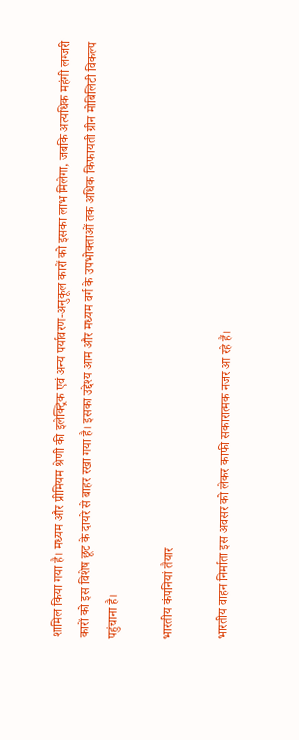शामिल किया गया है। मध्यम और प्रीमियम श्रेणी की इलेक्ट्रिक एवं अन्य पर्यावरण-अनुकूल कारों को इसका लाभ मिलेगा, जबकि अत्यधिक महंगी लग्जरी कारों को इस विशेष छूट के दायरे से बाहर रखा गया है। इसका उद्देश्य आम और मध्यम वर्ग के उपभोक्ताओं तक अधिक किफायती ग्रीन मोबिलिटी विकल्प पहुंचाना है।

भारतीय कंपनियां तैयार

भारतीय वाहन निर्माता इस अवसर को लेकर काफी सकारात्मक नजर आ रहे हैं।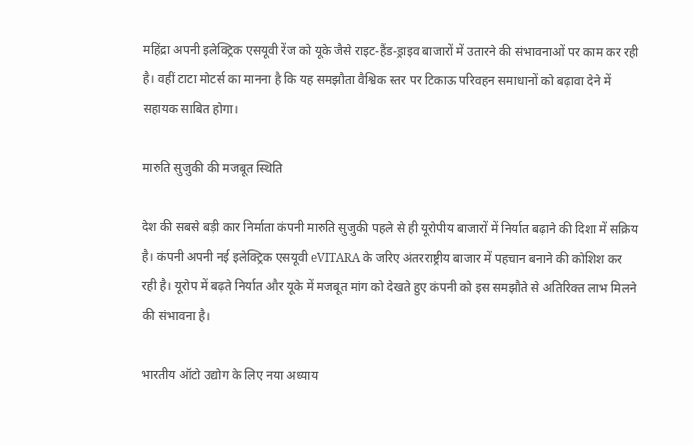महिंद्रा अपनी इलेक्ट्रिक एसयूवी रेंज को यूके जैसे राइट-हैंड-ड्राइव बाजारों में उतारने की संभावनाओं पर काम कर रही है। वहीं टाटा मोटर्स का मानना है कि यह समझौता वैश्विक स्तर पर टिकाऊ परिवहन समाधानों को बढ़ावा देने में सहायक साबित होगा।

मारुति सुजुकी की मजबूत स्थिति

देश की सबसे बड़ी कार निर्माता कंपनी मारुति सुजुकी पहले से ही यूरोपीय बाजारों में निर्यात बढ़ाने की दिशा में सक्रिय है। कंपनी अपनी नई इलेक्ट्रिक एसयूवी eVITARA के जरिए अंतरराष्ट्रीय बाजार में पहचान बनाने की कोशिश कर रही है। यूरोप में बढ़ते निर्यात और यूके में मजबूत मांग को देखते हुए कंपनी को इस समझौते से अतिरिक्त लाभ मिलने की संभावना है।

भारतीय ऑटो उद्योग के लिए नया अध्याय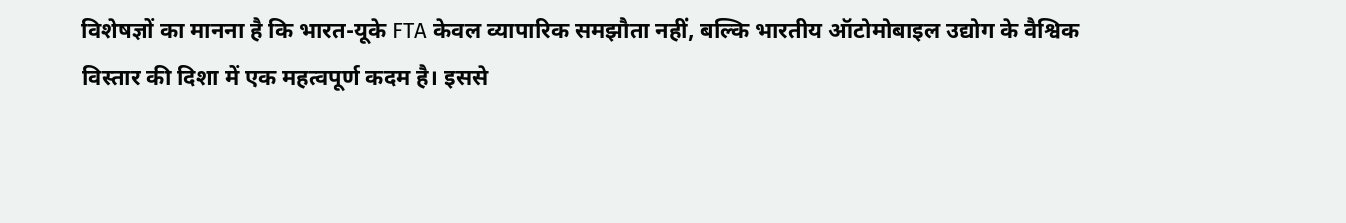विशेषज्ञों का मानना है कि भारत-यूके FTA केवल व्यापारिक समझौता नहीं, बल्कि भारतीय ऑटोमोबाइल उद्योग के वैश्विक विस्तार की दिशा में एक महत्वपूर्ण कदम है। इससे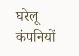घरेलू कंपनियों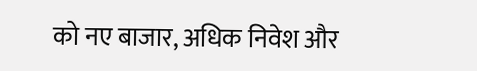को नए बाजार, अधिक निवेश और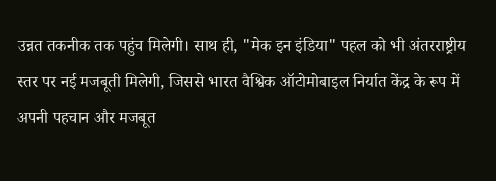उन्नत तकनीक तक पहुंच मिलेगी। साथ ही, "मेक इन इंडिया" पहल को भी अंतरराष्ट्रीय स्तर पर नई मजबूती मिलेगी, जिससे भारत वैश्विक ऑटोमोबाइल निर्यात केंद्र के रूप में अपनी पहचान और मजबूत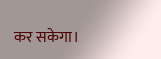कर सकेगा।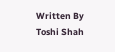Written By Toshi Shah